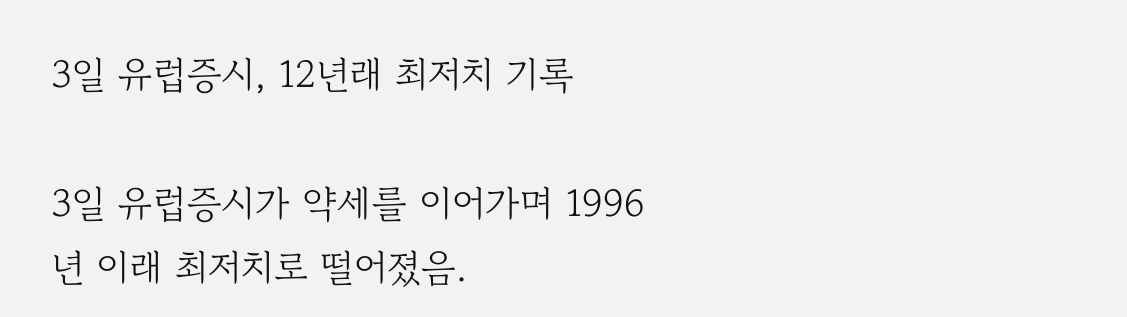3일 유럽증시, 12년래 최저치 기록

3일 유럽증시가 약세를 이어가며 1996년 이래 최저치로 떨어졌음.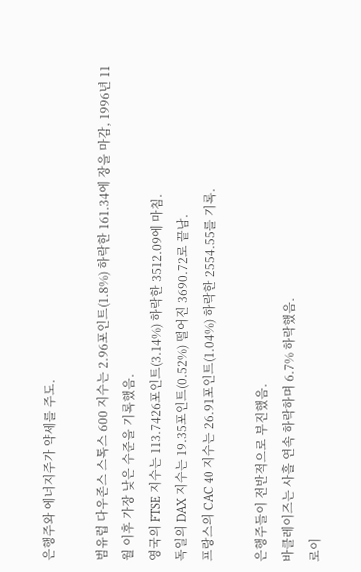은행주와 에너지주가 약세를 주도.

범유럽 다우존스 스톡스 600 지수는 2.96포인트(1.8%) 하락한 161.34에 장을 마감, 1996년 11월 이후 가장 낮은 수준을 기록했음.
영국의 FTSE 지수는 113.7426포인트(3.14%) 하락한 3512.09에 마침.
독일의 DAX 지수는 19.35포인트(0.52%) 떨어진 3690.72로 끝남.
프랑스의 CAC 40 지수는 26.91포인트(1.04%) 하락한 2554.55를 기록.

은행주들이 전반적으로 부진했음.
바클레이즈는 사흘 연속 하락하며 6.7% 하락했음.
로이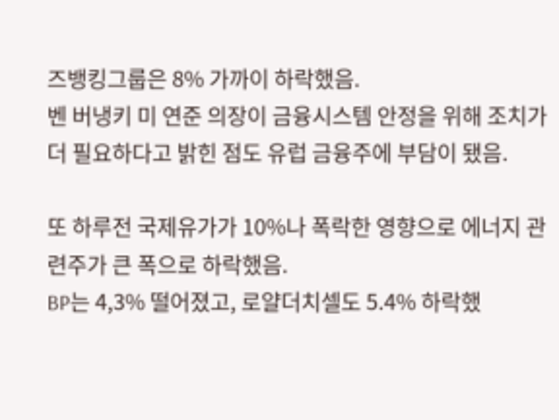즈뱅킹그룹은 8% 가까이 하락했음.
벤 버냉키 미 연준 의장이 금융시스템 안정을 위해 조치가 더 필요하다고 밝힌 점도 유럽 금융주에 부담이 됐음.

또 하루전 국제유가가 10%나 폭락한 영향으로 에너지 관련주가 큰 폭으로 하락했음.
BP는 4,3% 떨어졌고, 로얄더치셀도 5.4% 하락했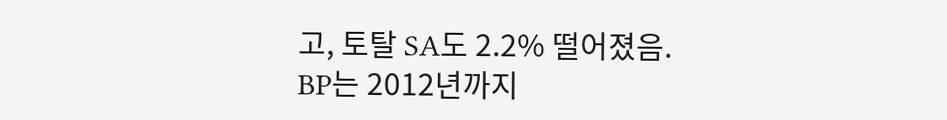고, 토탈 SA도 2.2% 떨어졌음.
BP는 2012년까지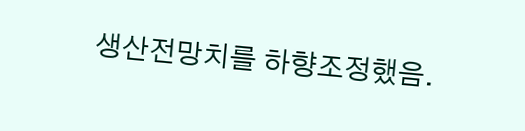생산전망치를 하향조정했음.